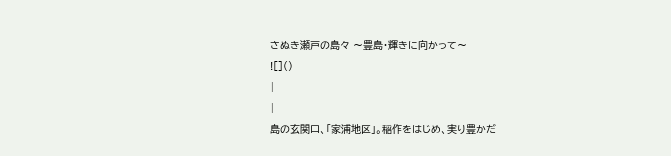さぬき瀬戸の島々 〜豊島・輝きに向かって〜
![]()
|
|
島の玄関口、「家浦地区」。稲作をはじめ、実り豊かだ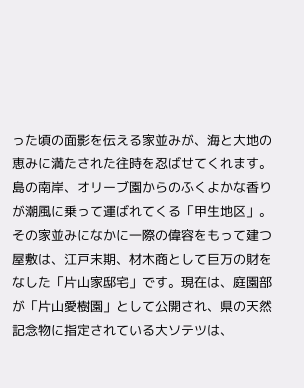った頃の面影を伝える家並みが、海と大地の恵みに満たされた往時を忍ばせてくれます。 島の南岸、オリーブ園からのふくよかな香りが潮風に乗って運ばれてくる「甲生地区」。その家並みになかに一際の偉容をもって建つ屋敷は、江戸末期、材木商として巨万の財をなした「片山家邸宅」です。現在は、庭園部が「片山愛樹園」として公開され、県の天然記念物に指定されている大ソテツは、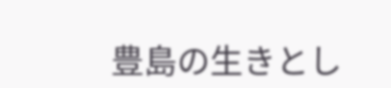豊島の生きとし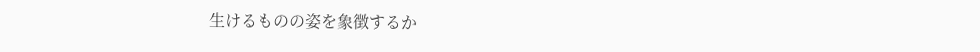生けるものの姿を象徴するか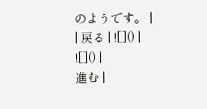のようです。 |
| 戻る | ![]() |
![]() |
進む |